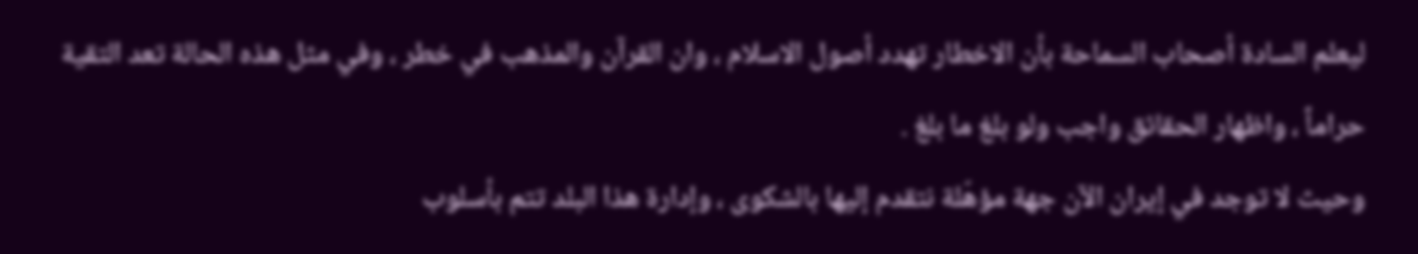ليعلم السادة أصحاب السماحة بأن الاخطار تهدد أصول الاسلام ، وان القرآن والمذهب في خطر ، وفي مثل هذه الحالة تعد التقية حراماً ، واظهار الحقائق واجب ولو بلغ ما بلغ .
وحيث لا توجد في إيران الآن جهة مؤهّلة نتقدم إليها بالشكوى ، وإدارة هذا البلد تتم بأسلوب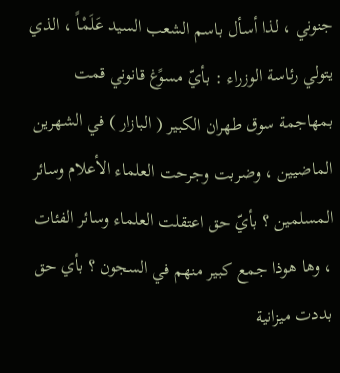جنوني ، لذا أسأل باسم الشعب السيد عَلَمْاً ، الذي يتولي رئاسة الوزراء : بأيّ مسوًغ قانوني قمت بمهاجمة سوق طهران الكبير ( البازار ) في الشهرين الماضيين ، وضربت وجرحت العلماء الأعلام وسائر المسلمين ؟ بأيّ حق اعتقلت العلماء وسائر الفئات ، وها هوذا جمع كبير منهم في السجون ؟ بأي حق بددت ميزانية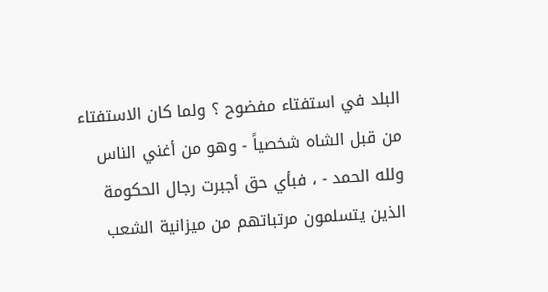البلد في استفتاء مفضوح ؟ ولما كان الاستفتاء من قبل الشاه شخصياً - وهو من أغني الناس ولله الحمد - ، فبأي حق أجبرت رجال الحكومة الذين يتسلمون مرتباتهم من ميزانية الشعب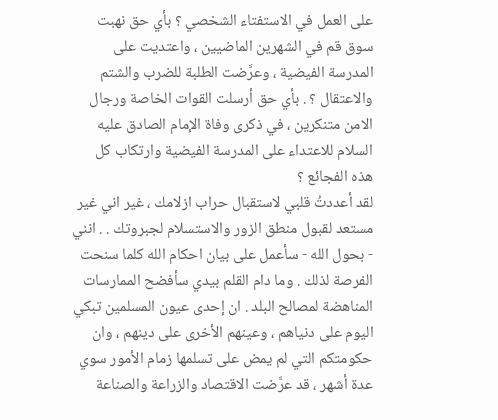على العمل في الاستفتاء الشخصي ؟ بأي حق نهبت سوق قم في الشهرين الماضيين ، واعتديت على المدرسة الفيضية ، وعرَّضت الطلبة للضرب والشتم والاعتقال ؟ . بأي حق أرسلت القوات الخاصة ورجال الامن متنكرين ، في ذكرى وفاة الإمام الصادق عليه السلام للاعتداء على المدرسة الفيضية وارتكاب كل هذه الفجائع ؟
لقد أعددتُ قلبي لاستقبال حراب ازلامك ، غير اني غير مستعد لقبول منطق الزور والاستسلام لجبروتك . . انني - بحول الله - سأعمل على بيان احكام الله كلما سنحت الفرصة لذلك . وما دام القلم بيدي سأفضح الممارسات المناهضة لمصالح البلد . ان إحدى عيون المسلمين تبكي اليوم على دنياهم ، وعينهم الأخرى على دينهم ، وان حكومتكم التي لم يمض على تسلمها زمام الأمور سوي عدة أشهر ، قد عرَّضت الاقتصاد والزراعة والصناعة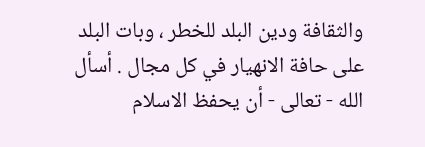والثقافة ودين البلد للخطر ، وبات البلد على حافة الانهيار في كل مجال . أسأل الله - تعالى - أن يحفظ الاسلام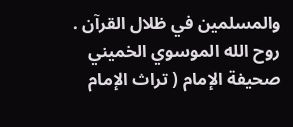والمسلمين في ظلال القرآن .
روح الله الموسوي الخميني
صحيفة الإمام ( تراث الإمام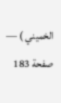الخميني ) — صفحة 183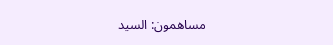مساهمون: السيد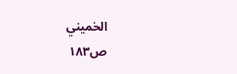الخميني
ص١٨٣